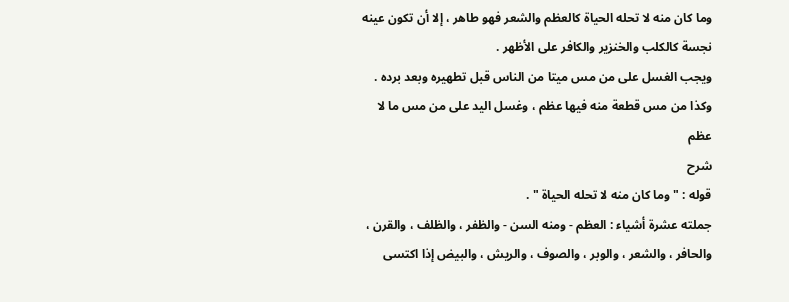وما كان منه لا تحله الحياة كالعظم والشعر فهو طاهر ، إلا أن تكون عينه
نجسة كالكلب والخنزير والكافر على الأظهر .
ويجب الغسل على من مس ميتا من الناس قبل تطهيره وبعد برده .
وكذا من مس قطعة منه فيها عظم ، وغسل اليد على من مس ما لا عظم
شرح
قوله : " وما كان منه لا تحله الحياة " .
جملته عشرة أشياء : العظم - ومنه السن - والظفر ، والظلف ، والقرن ،
والحافر ، والشعر ، والوبر ، والصوف ، والريش ، والبيض إذا اكتسى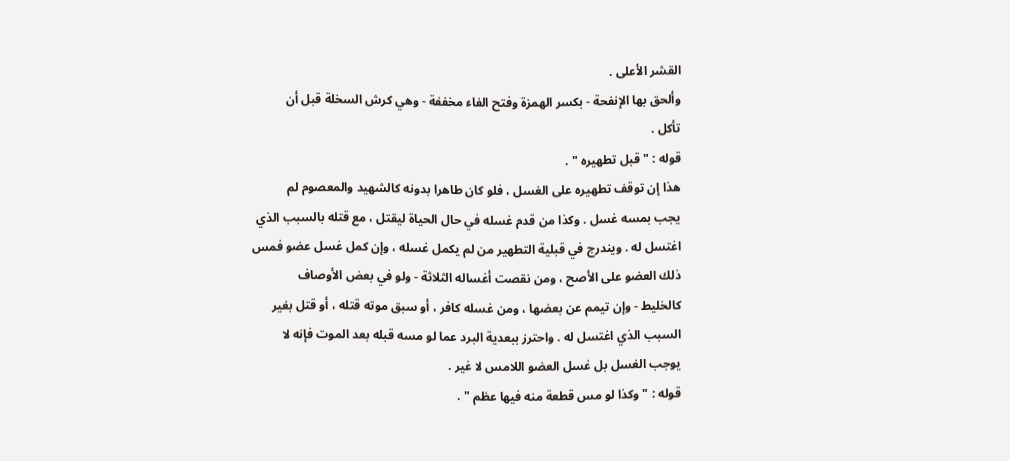القشر الأعلى .
وألحق بها الإنفحة - بكسر الهمزة وفتح الفاء مخففة - وهي كرش السخلة قبل أن
تأكل .
قوله : " قبل تطهيره " .
هذا إن توقف تطهيره على الغسل ، فلو كان طاهرا بدونه كالشهيد والمعصوم لم
يجب بمسه غسل . وكذا من قدم غسله في حال الحياة ليقتل ، مع قتله بالسبب الذي
اغتسل له . ويندرج في قبلية التطهير من لم يكمل غسله ، وإن كمل غسل عضو فمس
ذلك العضو على الأصح ، ومن نقصت أغساله الثلاثة - ولو في بعض الأوصاف
كالخليط - وإن تيمم عن بعضها ، ومن غسله كافر ، أو سبق موته قتله ، أو قتل بغير
السبب الذي اغتسل له . واحترز ببعدية البرد عما لو مسه قبله بعد الموت فإنه لا
يوجب الغسل بل غسل العضو اللامس لا غير .
قوله : " وكذا لو مس قطعة منه فيها عظم " .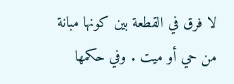لا فرق في القطعة بين كونها مبانة من حي أو ميت . وفي حكمها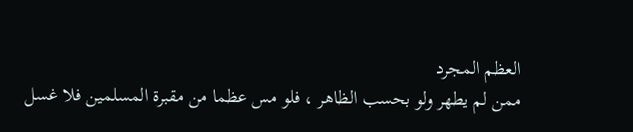العظم المجرد
ممن لم يطهر ولو بحسب الظاهر ، فلو مس عظما من مقبرة المسلمين فلا غسل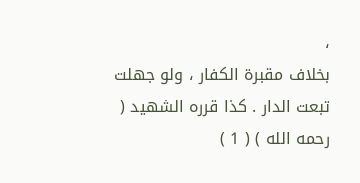،
بخلاف مقبرة الكفار ، ولو جهلت تبعت الدار . كذا قرره الشهيد ( رحمه الله ) ( 1 )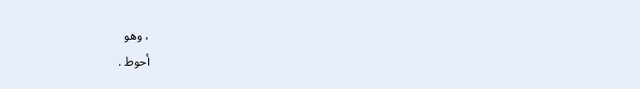، وهو
أحوط .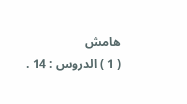هامش
( 1 ) الدروس : 14 .